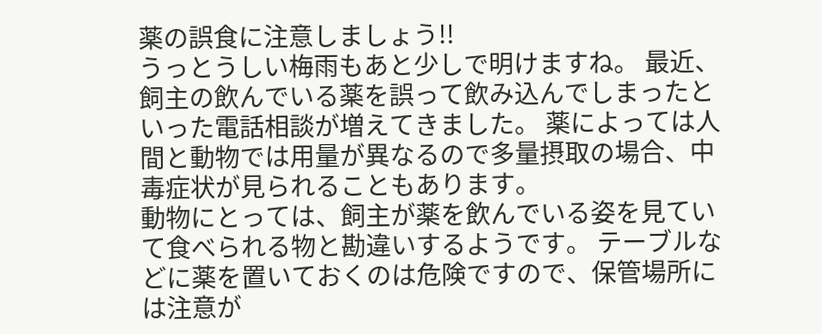薬の誤食に注意しましょう!!
うっとうしい梅雨もあと少しで明けますね。 最近、飼主の飲んでいる薬を誤って飲み込んでしまったといった電話相談が増えてきました。 薬によっては人間と動物では用量が異なるので多量摂取の場合、中毒症状が見られることもあります。
動物にとっては、飼主が薬を飲んでいる姿を見ていて食べられる物と勘違いするようです。 テーブルなどに薬を置いておくのは危険ですので、保管場所には注意が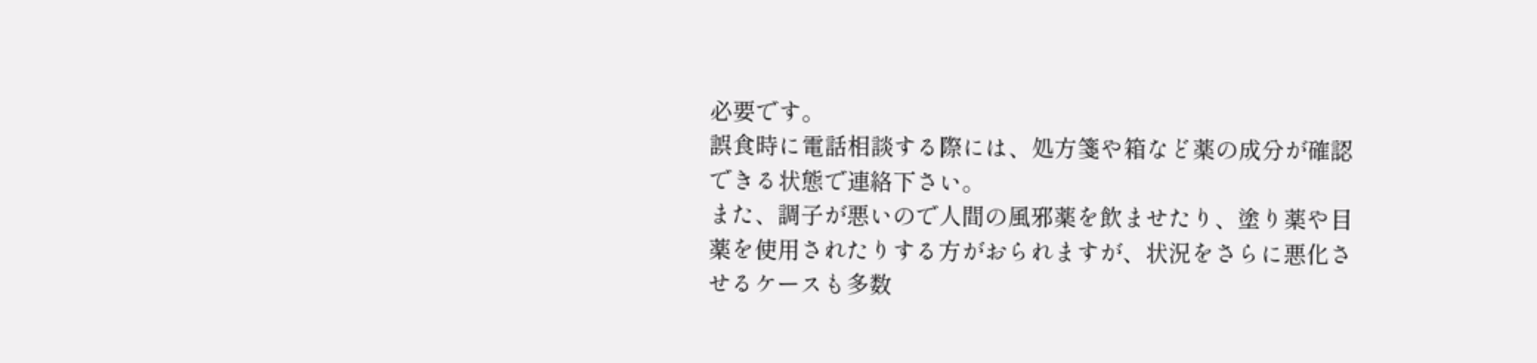必要です。
誤食時に電話相談する際には、処方箋や箱など薬の成分が確認できる状態で連絡下さい。
また、調子が悪いので人間の風邪薬を飲ませたり、塗り薬や目薬を使用されたりする方がおられますが、状況をさらに悪化させるケースも多数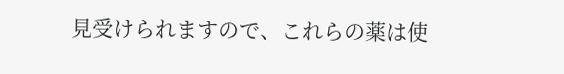見受けられますので、これらの薬は使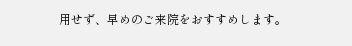用せず、早めのご来院をおすすめします。